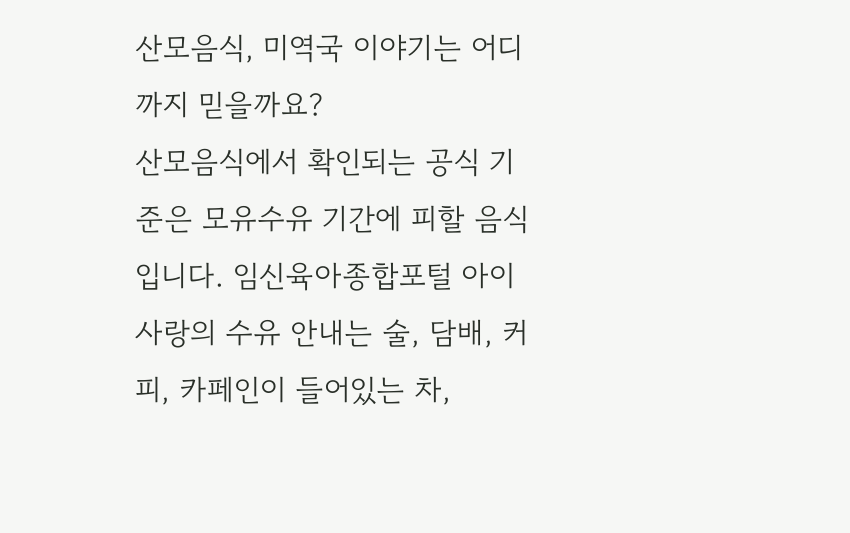산모음식, 미역국 이야기는 어디까지 믿을까요?
산모음식에서 확인되는 공식 기준은 모유수유 기간에 피할 음식입니다. 임신육아종합포털 아이사랑의 수유 안내는 술, 담배, 커피, 카페인이 들어있는 차,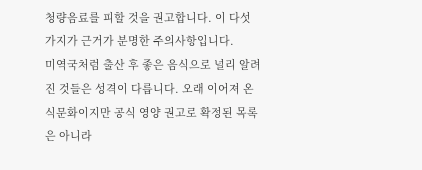청량음료를 피할 것을 권고합니다. 이 다섯 가지가 근거가 분명한 주의사항입니다.
미역국처럼 출산 후 좋은 음식으로 널리 알려진 것들은 성격이 다릅니다. 오래 이어져 온 식문화이지만 공식 영양 권고로 확정된 목록은 아니라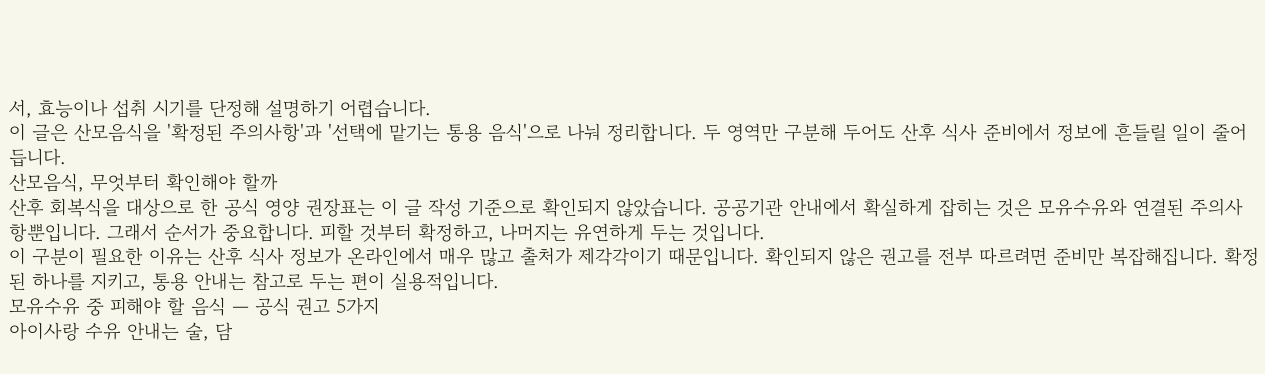서, 효능이나 섭취 시기를 단정해 설명하기 어렵습니다.
이 글은 산모음식을 '확정된 주의사항'과 '선택에 맡기는 통용 음식'으로 나눠 정리합니다. 두 영역만 구분해 두어도 산후 식사 준비에서 정보에 흔들릴 일이 줄어듭니다.
산모음식, 무엇부터 확인해야 할까
산후 회복식을 대상으로 한 공식 영양 권장표는 이 글 작성 기준으로 확인되지 않았습니다. 공공기관 안내에서 확실하게 잡히는 것은 모유수유와 연결된 주의사항뿐입니다. 그래서 순서가 중요합니다. 피할 것부터 확정하고, 나머지는 유연하게 두는 것입니다.
이 구분이 필요한 이유는 산후 식사 정보가 온라인에서 매우 많고 출처가 제각각이기 때문입니다. 확인되지 않은 권고를 전부 따르려면 준비만 복잡해집니다. 확정된 하나를 지키고, 통용 안내는 참고로 두는 편이 실용적입니다.
모유수유 중 피해야 할 음식 — 공식 권고 5가지
아이사랑 수유 안내는 술, 담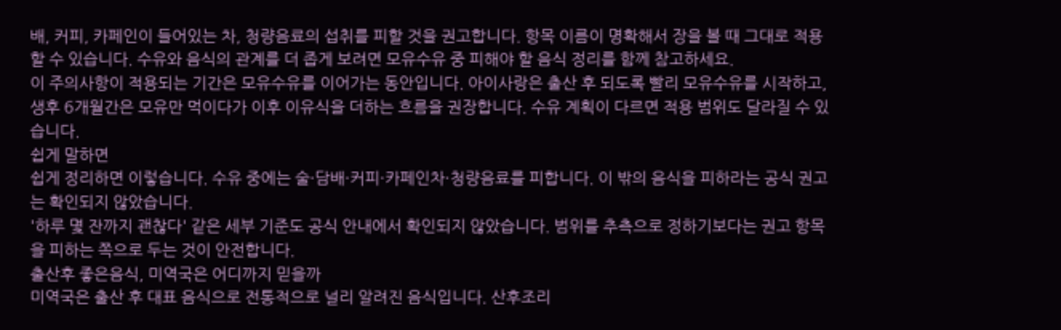배, 커피, 카페인이 들어있는 차, 청량음료의 섭취를 피할 것을 권고합니다. 항목 이름이 명확해서 장을 볼 때 그대로 적용할 수 있습니다. 수유와 음식의 관계를 더 좁게 보려면 모유수유 중 피해야 할 음식 정리를 함께 참고하세요.
이 주의사항이 적용되는 기간은 모유수유를 이어가는 동안입니다. 아이사랑은 출산 후 되도록 빨리 모유수유를 시작하고, 생후 6개월간은 모유만 먹이다가 이후 이유식을 더하는 흐름을 권장합니다. 수유 계획이 다르면 적용 범위도 달라질 수 있습니다.
쉽게 말하면
쉽게 정리하면 이렇습니다. 수유 중에는 술·담배·커피·카페인차·청량음료를 피합니다. 이 밖의 음식을 피하라는 공식 권고는 확인되지 않았습니다.
'하루 몇 잔까지 괜찮다' 같은 세부 기준도 공식 안내에서 확인되지 않았습니다. 범위를 추측으로 정하기보다는 권고 항목을 피하는 쪽으로 두는 것이 안전합니다.
출산후 좋은음식, 미역국은 어디까지 믿을까
미역국은 출산 후 대표 음식으로 전통적으로 널리 알려진 음식입니다. 산후조리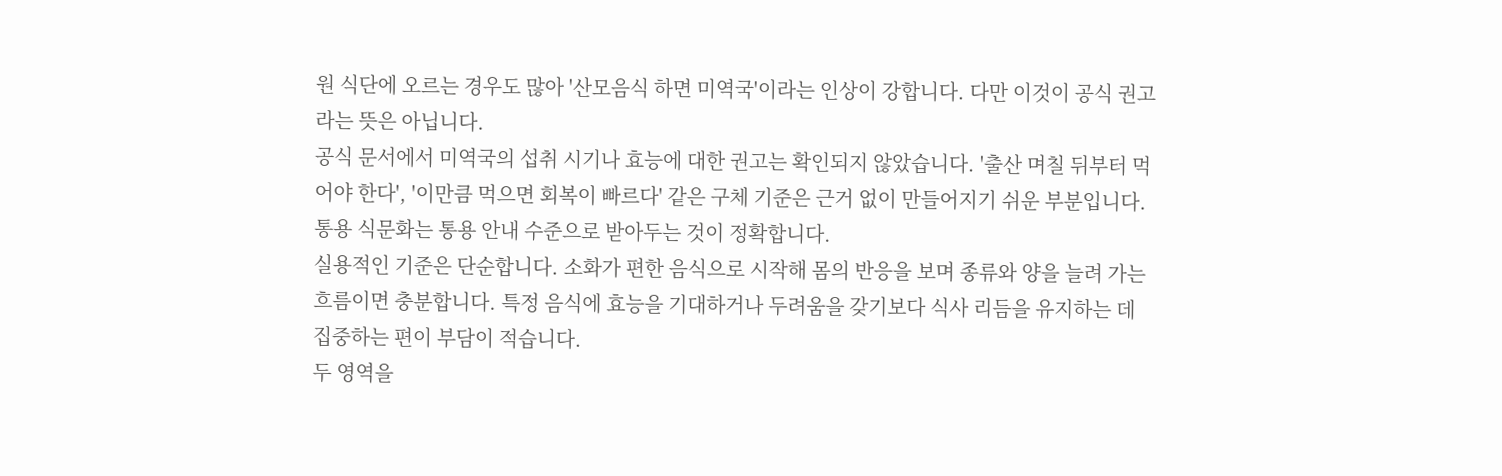원 식단에 오르는 경우도 많아 '산모음식 하면 미역국'이라는 인상이 강합니다. 다만 이것이 공식 권고라는 뜻은 아닙니다.
공식 문서에서 미역국의 섭취 시기나 효능에 대한 권고는 확인되지 않았습니다. '출산 며칠 뒤부터 먹어야 한다', '이만큼 먹으면 회복이 빠르다' 같은 구체 기준은 근거 없이 만들어지기 쉬운 부분입니다. 통용 식문화는 통용 안내 수준으로 받아두는 것이 정확합니다.
실용적인 기준은 단순합니다. 소화가 편한 음식으로 시작해 몸의 반응을 보며 종류와 양을 늘려 가는 흐름이면 충분합니다. 특정 음식에 효능을 기대하거나 두려움을 갖기보다 식사 리듬을 유지하는 데 집중하는 편이 부담이 적습니다.
두 영역을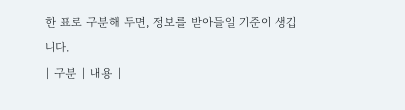한 표로 구분해 두면, 정보를 받아들일 기준이 생깁니다.
| 구분 | 내용 |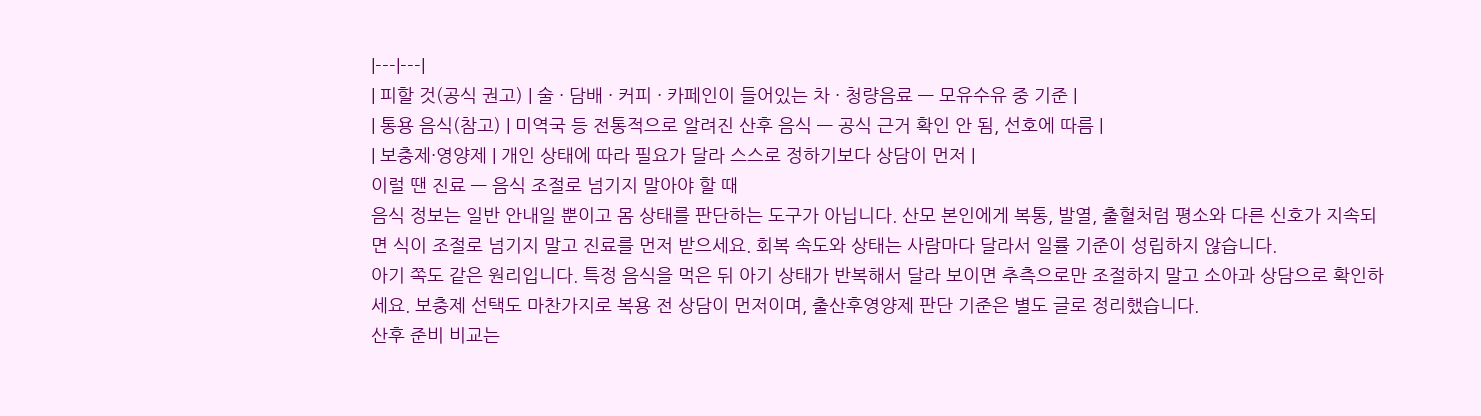|---|---|
| 피할 것(공식 권고) | 술 · 담배 · 커피 · 카페인이 들어있는 차 · 청량음료 — 모유수유 중 기준 |
| 통용 음식(참고) | 미역국 등 전통적으로 알려진 산후 음식 — 공식 근거 확인 안 됨, 선호에 따름 |
| 보충제·영양제 | 개인 상태에 따라 필요가 달라 스스로 정하기보다 상담이 먼저 |
이럴 땐 진료 — 음식 조절로 넘기지 말아야 할 때
음식 정보는 일반 안내일 뿐이고 몸 상태를 판단하는 도구가 아닙니다. 산모 본인에게 복통, 발열, 출혈처럼 평소와 다른 신호가 지속되면 식이 조절로 넘기지 말고 진료를 먼저 받으세요. 회복 속도와 상태는 사람마다 달라서 일률 기준이 성립하지 않습니다.
아기 쪽도 같은 원리입니다. 특정 음식을 먹은 뒤 아기 상태가 반복해서 달라 보이면 추측으로만 조절하지 말고 소아과 상담으로 확인하세요. 보충제 선택도 마찬가지로 복용 전 상담이 먼저이며, 출산후영양제 판단 기준은 별도 글로 정리했습니다.
산후 준비 비교는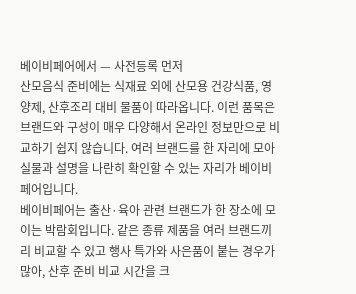베이비페어에서 — 사전등록 먼저
산모음식 준비에는 식재료 외에 산모용 건강식품, 영양제, 산후조리 대비 물품이 따라옵니다. 이런 품목은 브랜드와 구성이 매우 다양해서 온라인 정보만으로 비교하기 쉽지 않습니다. 여러 브랜드를 한 자리에 모아 실물과 설명을 나란히 확인할 수 있는 자리가 베이비페어입니다.
베이비페어는 출산·육아 관련 브랜드가 한 장소에 모이는 박람회입니다. 같은 종류 제품을 여러 브랜드끼리 비교할 수 있고 행사 특가와 사은품이 붙는 경우가 많아, 산후 준비 비교 시간을 크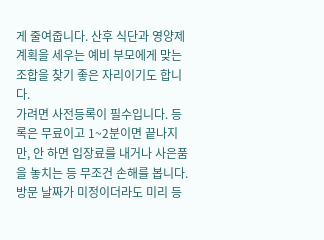게 줄여줍니다. 산후 식단과 영양제 계획을 세우는 예비 부모에게 맞는 조합을 찾기 좋은 자리이기도 합니다.
가려면 사전등록이 필수입니다. 등록은 무료이고 1~2분이면 끝나지만, 안 하면 입장료를 내거나 사은품을 놓치는 등 무조건 손해를 봅니다. 방문 날짜가 미정이더라도 미리 등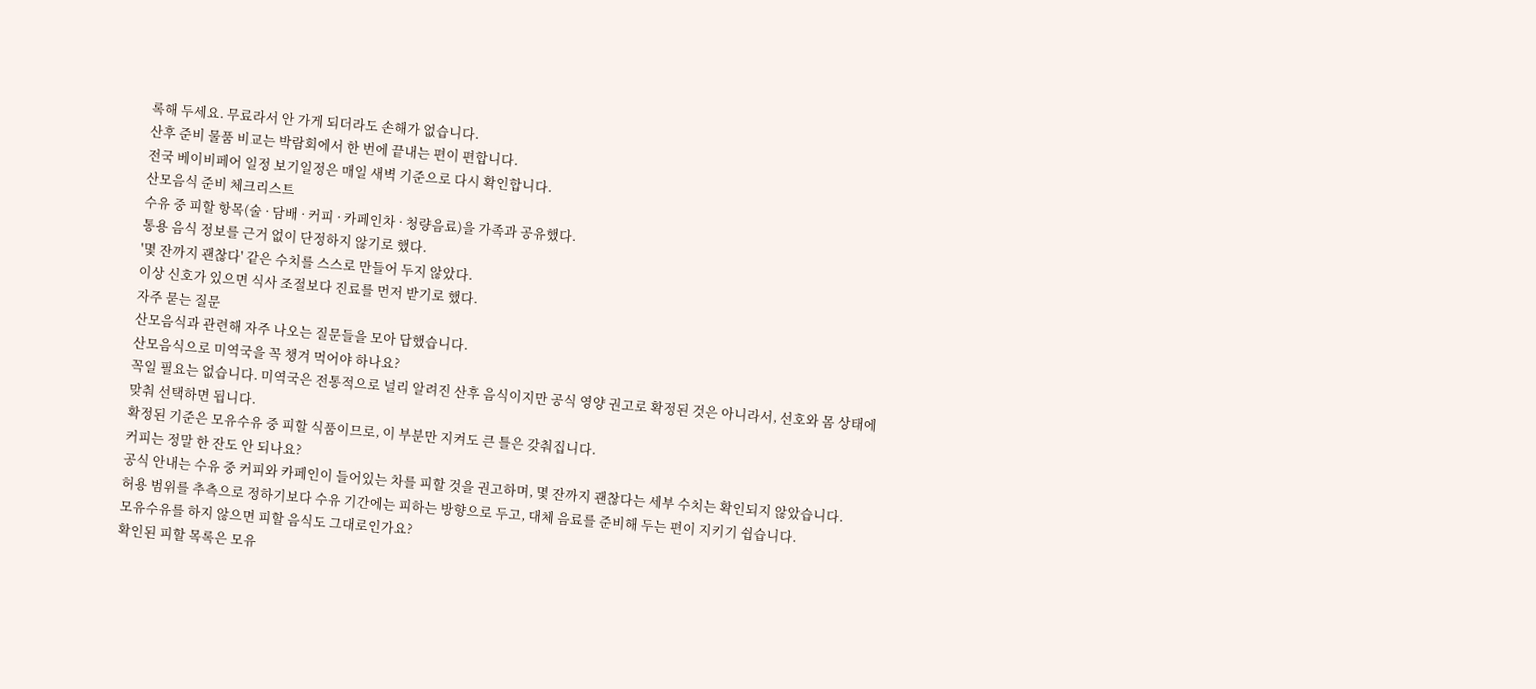록해 두세요. 무료라서 안 가게 되더라도 손해가 없습니다.
산후 준비 물품 비교는 박람회에서 한 번에 끝내는 편이 편합니다.
전국 베이비페어 일정 보기일정은 매일 새벽 기준으로 다시 확인합니다.
산모음식 준비 체크리스트
수유 중 피할 항목(술 · 담배 · 커피 · 카페인차 · 청량음료)을 가족과 공유했다.
통용 음식 정보를 근거 없이 단정하지 않기로 했다.
'몇 잔까지 괜찮다' 같은 수치를 스스로 만들어 두지 않았다.
이상 신호가 있으면 식사 조절보다 진료를 먼저 받기로 했다.
자주 묻는 질문
산모음식과 관련해 자주 나오는 질문들을 모아 답했습니다.
산모음식으로 미역국을 꼭 챙겨 먹어야 하나요?
꼭일 필요는 없습니다. 미역국은 전통적으로 널리 알려진 산후 음식이지만 공식 영양 권고로 확정된 것은 아니라서, 선호와 몸 상태에 맞춰 선택하면 됩니다.
확정된 기준은 모유수유 중 피할 식품이므로, 이 부분만 지켜도 큰 틀은 갖춰집니다.
커피는 정말 한 잔도 안 되나요?
공식 안내는 수유 중 커피와 카페인이 들어있는 차를 피할 것을 권고하며, 몇 잔까지 괜찮다는 세부 수치는 확인되지 않았습니다.
허용 범위를 추측으로 정하기보다 수유 기간에는 피하는 방향으로 두고, 대체 음료를 준비해 두는 편이 지키기 쉽습니다.
모유수유를 하지 않으면 피할 음식도 그대로인가요?
확인된 피할 목록은 모유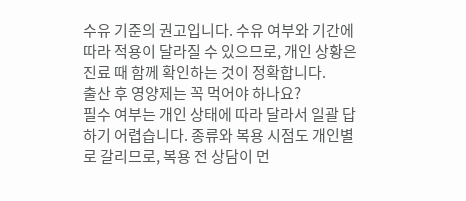수유 기준의 권고입니다. 수유 여부와 기간에 따라 적용이 달라질 수 있으므로, 개인 상황은 진료 때 함께 확인하는 것이 정확합니다.
출산 후 영양제는 꼭 먹어야 하나요?
필수 여부는 개인 상태에 따라 달라서 일괄 답하기 어렵습니다. 종류와 복용 시점도 개인별로 갈리므로, 복용 전 상담이 먼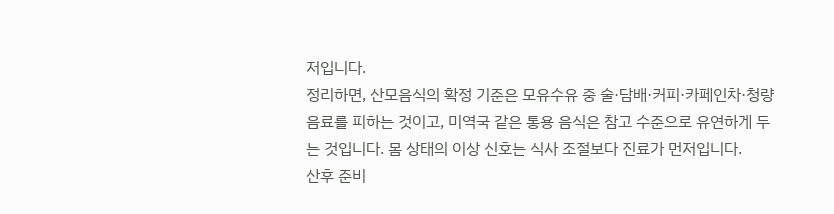저입니다.
정리하면, 산모음식의 확정 기준은 모유수유 중 술·담배·커피·카페인차·청량음료를 피하는 것이고, 미역국 같은 통용 음식은 참고 수준으로 유연하게 두는 것입니다. 몸 상태의 이상 신호는 식사 조절보다 진료가 먼저입니다.
산후 준비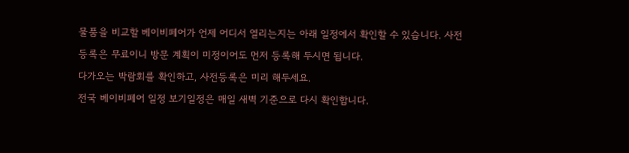물품을 비교할 베이비페어가 언제 어디서 열리는지는 아래 일정에서 확인할 수 있습니다. 사전등록은 무료이니 방문 계획이 미정이어도 먼저 등록해 두시면 됩니다.
다가오는 박람회를 확인하고, 사전등록은 미리 해두세요.
전국 베이비페어 일정 보기일정은 매일 새벽 기준으로 다시 확인합니다.